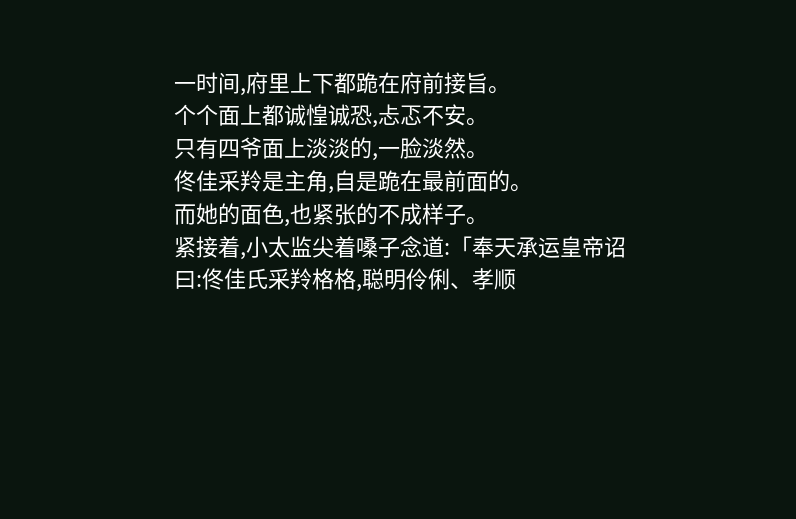一时间,府里上下都跪在府前接旨。
个个面上都诚惶诚恐,忐忑不安。
只有四爷面上淡淡的,一脸淡然。
佟佳采羚是主角,自是跪在最前面的。
而她的面色,也紧张的不成样子。
紧接着,小太监尖着嗓子念道:「奉天承运皇帝诏曰:佟佳氏采羚格格,聪明伶俐、孝顺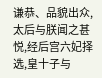谦恭、品貌出众,太后与朕闻之甚悦,经后宫六妃择选,皇十子与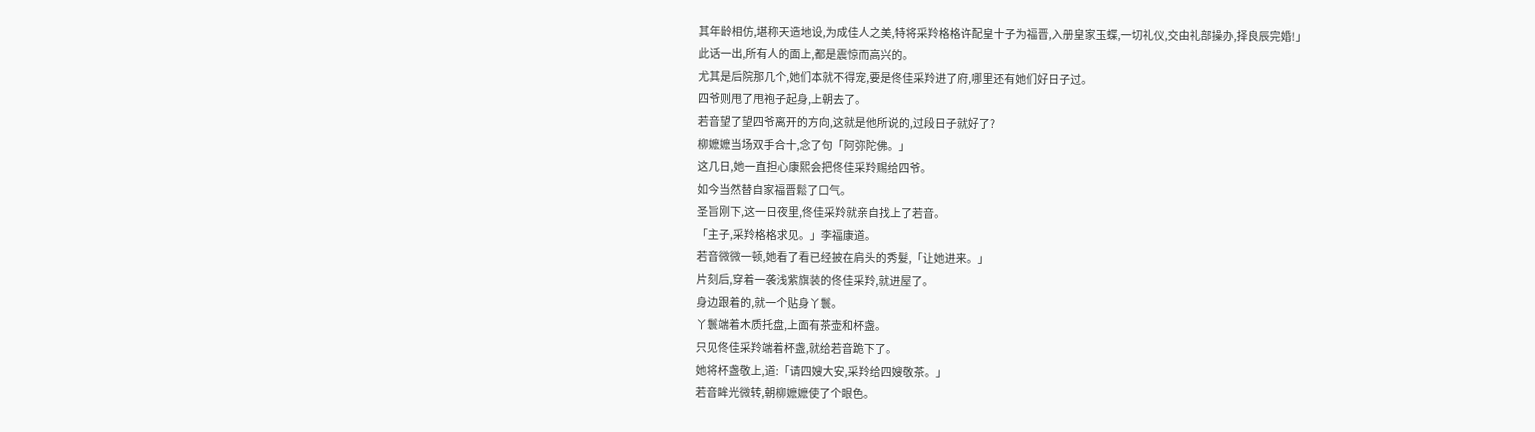其年龄相仿,堪称天造地设,为成佳人之美,特将采羚格格许配皇十子为福晋,入册皇家玉蝶,一切礼仪,交由礼部操办,择良辰完婚!」
此话一出,所有人的面上,都是震惊而高兴的。
尤其是后院那几个,她们本就不得宠,要是佟佳采羚进了府,哪里还有她们好日子过。
四爷则甩了甩袍子起身,上朝去了。
若音望了望四爷离开的方向,这就是他所说的,过段日子就好了?
柳嬷嬷当场双手合十,念了句「阿弥陀佛。」
这几日,她一直担心康熙会把佟佳采羚赐给四爷。
如今当然替自家福晋鬆了口气。
圣旨刚下,这一日夜里,佟佳采羚就亲自找上了若音。
「主子,采羚格格求见。」李福康道。
若音微微一顿,她看了看已经披在肩头的秀髮,「让她进来。」
片刻后,穿着一袭浅紫旗装的佟佳采羚,就进屋了。
身边跟着的,就一个贴身丫鬟。
丫鬟端着木质托盘,上面有茶壶和杯盏。
只见佟佳采羚端着杯盏,就给若音跪下了。
她将杯盏敬上,道:「请四嫂大安,采羚给四嫂敬茶。」
若音眸光微转,朝柳嬷嬷使了个眼色。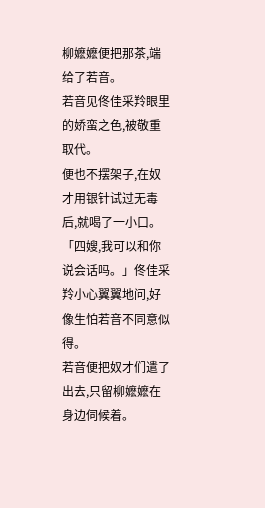柳嬷嬷便把那茶,端给了若音。
若音见佟佳采羚眼里的娇蛮之色,被敬重取代。
便也不摆架子,在奴才用银针试过无毒后,就喝了一小口。
「四嫂,我可以和你说会话吗。」佟佳采羚小心翼翼地问,好像生怕若音不同意似得。
若音便把奴才们遣了出去,只留柳嬷嬷在身边伺候着。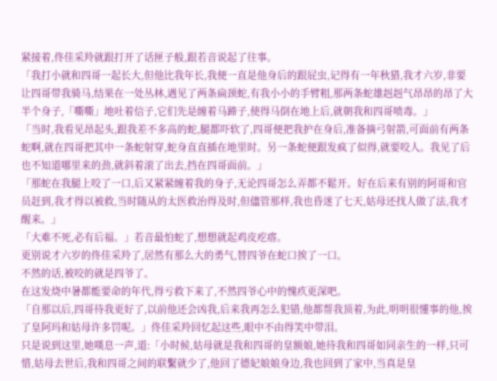紧接着,佟佳采羚就跟打开了话匣子般,跟若音说起了往事。
「我打小就和四哥一起长大,但他比我年长,我便一直是他身后的跟屁虫,记得有一年秋猎,我才六岁,非要让四哥带我骑马,结果在一处丛林,遇见了两条扁颈蛇,有我小小的手臂粗,那两条蛇雄赳赳气昂昂的昂了大半个身子,「嘶嘶」地吐着信子,它们先是缠着马蹄子,使得马倒在地上后,就朝我和四哥喷毒。」
「当时,我看见昂起头,跟我差不多高的蛇,腿都吓软了,四哥便把我护在身后,准备摘弓射箭,可面前有两条蛇啊,就在四哥把其中一条蛇射穿,蛇身直直插在地里时。另一条蛇便跟发疯了似得,就要咬人。我见了后也不知道哪里来的劲,就斜着滚了出去,挡在四哥面前。」
「那蛇在我腿上咬了一口,后又紧紧缠着我的身子,无论四哥怎么弄都不鬆开。好在后来有别的阿哥和官员赶到,我才得以被救,当时随从的太医救治得及时,但儘管那样,我也昏迷了七天,姑母还找人做了法,我才醒来。」
「大难不死,必有后福。」若音最怕蛇了,想想就起鸡皮疙瘩。
更别说才六岁的佟佳采羚了,居然有那么大的勇气,替四爷在蛇口挨了一口。
不然的话,被咬的就是四爷了。
在这发烧中暑都能要命的年代,得亏救下来了,不然四爷心中的愧疚更深吧。
「自那以后,四哥待我更好了,以前他还会凶我,后来我再怎么犯错,他都帮我顶着,为此,明明很懂事的他,挨了皇阿玛和姑母许多罚呢。」佟佳采羚回忆起这些,眼中不由得笑中带泪。
只是说到这里,她嘆息一声,道:「小时候,姑母就是我和四哥的皇额娘,她待我和四哥如同亲生的一样,只可惜,姑母去世后,我和四哥之间的联繫就少了,他回了德妃娘娘身边,我也回到了家中,当真是皇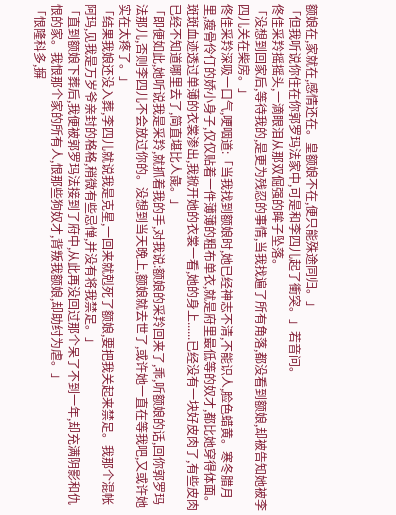额娘在,家就在,感情还在。皇额娘不在,便只能殊途同归。」
「但我听说你住在你郭罗玛法家中,可是和李四儿起了衝突。」若音问。
佟佳采羚摇摇头,一滴眼泪从那双倔强的眸子坠落。
「没想到回家后,等待我的,是更为残忍的事情,当我找遍了所有角落,都没看到额娘,却被告知她被李四儿关在柴房。」
佟佳采羚深吸一口气,哽咽道:「当我找到额娘时,她已经神志不清,不能识人,脸色蜡黄。寒冬腊月里,瘦骨伶仃的娇小身子,仅仅贴着一件薄薄的粗布单衣,就是府里最低等的奴才,都比她穿得体面。斑斑血迹透过单薄的衣裳渗出,我掀开她的衣裳一看,她的身上......已经没有一块好皮肉了,有些皮肉已经不知道哪里去了,简直堪比人彘。」
「即便如此,她听说我是采羚,就抓着我的手,对我说:额娘的采羚回来了,乖,听额娘的话,回你郭罗玛法那儿,否则李四儿不会放过你的。没想到当天晚上,额娘就去世了,或许她一直在等我吧,又或许她实在太疼了。」
「结果我娘还没入葬,李四儿就说我是克星,一回来就剋死了额娘,要把我关起来禁足。我那个混帐阿玛,见我是万岁爷亲封的格格,稍微有些忌惮,并没有将我禁足。」
「直到额娘下葬后,我便被郭罗玛法接到了府中,从此再没回过那个呆了不到一年,却充满阴影和仇恨的家。我恨那个家的所有人,恨那些狗奴才,背叛我额娘,却助纣为虐。」
「恨隆科多,摒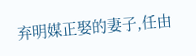弃明媒正娶的妻子,任由